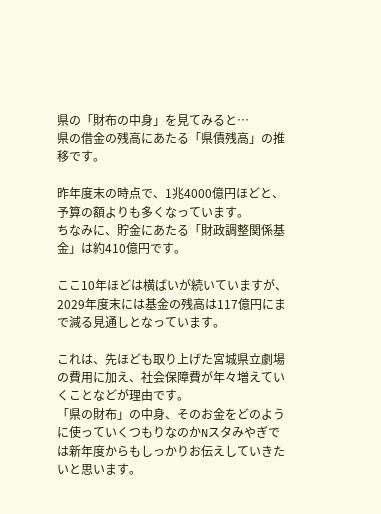県の「財布の中身」を見てみると…
県の借金の残高にあたる「県債残高」の推移です。

昨年度末の時点で、1兆4000億円ほどと、予算の額よりも多くなっています。
ちなみに、貯金にあたる「財政調整関係基金」は約410億円です。

ここ10年ほどは横ばいが続いていますが、2029年度末には基金の残高は117億円にまで減る見通しとなっています。

これは、先ほども取り上げた宮城県立劇場の費用に加え、社会保障費が年々増えていくことなどが理由です。
「県の財布」の中身、そのお金をどのように使っていくつもりなのかNスタみやぎでは新年度からもしっかりお伝えしていきたいと思います。